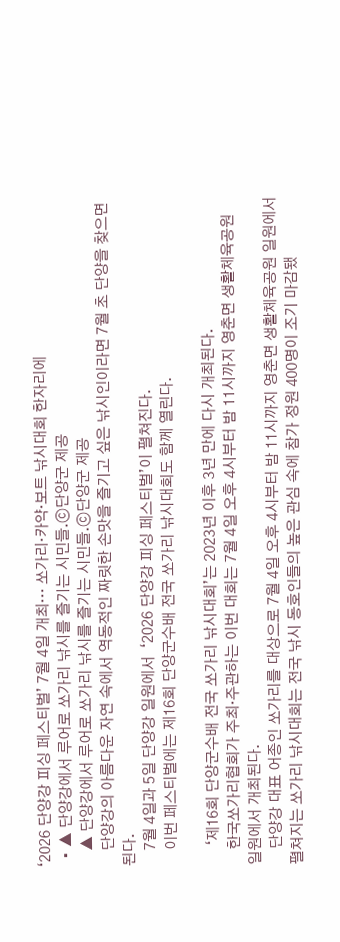‘2026 단양강 피싱 페스티벌’ 7월 4일 개최… 쏘가리·카약·보트 낚시대회 한자리에
  • ▲ 단양강에서 루어로 쏘가리 낚시를 즐기는 시민들.ⓒ단양군 제공
    ▲ 단양강에서 루어로 쏘가리 낚시를 즐기는 시민들.ⓒ단양군 제공
    단양강의 아름다운 자연 속에서 역동적인 짜릿한 손맛을 즐기고 싶은 낚시인이라면 7월 초 단양을 찾으면 된다.
    7월 4일과 5일 단양강 일원에서  ‘2026 단양강 피싱 페스티벌’이 펼쳐진다.
    이번 페스티벌에는 제16회 단양군수배 전국 쏘가리 낚시대회도 함께 열린다.

     ‘제16회 단양군수배 전국 쏘가리 낚시대회’는 2023년 이후 3년 만에 다시 개최된다.
    한국쏘가리협회가 주최·주관하는 이번 대회는 7월 4일 오후 4시부터 밤 11시까지 영춘면 생활체육공원 일원에서 개최된다.
    단양강 대표 어종인 쏘가리를 대상으로 7월 4일 오후 4시부터 밤 11시까지 영춘면 생활체육공원 일원에서 펼쳐지는 쏘가리 낚시대회는 전국 낚시 동호인들의 높은 관심 속에 참가 정원 400명이 조기 마감됐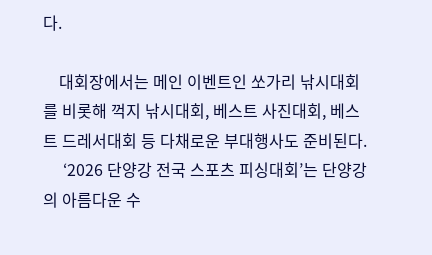다.

    대회장에서는 메인 이벤트인 쏘가리 낚시대회를 비롯해 꺽지 낚시대회, 베스트 사진대회, 베스트 드레서대회 등 다채로운 부대행사도 준비된다.
     ‘2026 단양강 전국 스포츠 피싱대회’는 단양강의 아름다운 수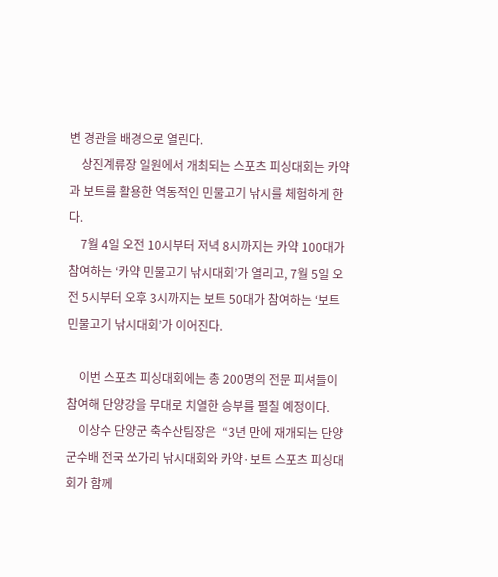변 경관을 배경으로 열린다.
    상진계류장 일원에서 개최되는 스포츠 피싱대회는 카약과 보트를 활용한 역동적인 민물고기 낚시를 체험하게 한다.
    7월 4일 오전 10시부터 저녁 8시까지는 카약 100대가 참여하는 ‘카약 민물고기 낚시대회’가 열리고, 7월 5일 오전 5시부터 오후 3시까지는 보트 50대가 참여하는 ‘보트 민물고기 낚시대회’가 이어진다.

    이번 스포츠 피싱대회에는 총 200명의 전문 피셔들이 참여해 단양강을 무대로 치열한 승부를 펼칠 예정이다.
    이상수 단양군 축수산팀장은  “3년 만에 재개되는 단양군수배 전국 쏘가리 낚시대회와 카약·보트 스포츠 피싱대회가 함께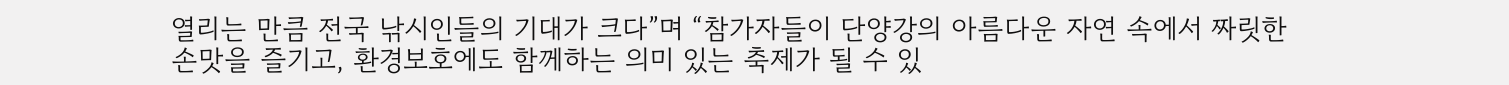열리는 만큼 전국 낚시인들의 기대가 크다”며 “참가자들이 단양강의 아름다운 자연 속에서 짜릿한 손맛을 즐기고, 환경보호에도 함께하는 의미 있는 축제가 될 수 있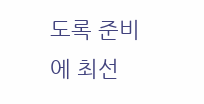도록 준비에 최선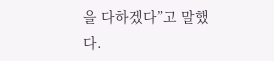을 다하겠다”고 말했다.